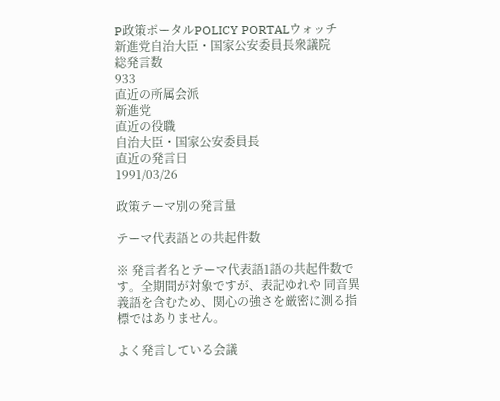P政策ポータルPOLICY PORTALウォッチ
新進党自治大臣・国家公安委員長衆議院
総発言数
933
直近の所属会派
新進党
直近の役職
自治大臣・国家公安委員長
直近の発言日
1991/03/26

政策テーマ別の発言量

テーマ代表語との共起件数

※ 発言者名とテーマ代表語1語の共起件数です。全期間が対象ですが、表記ゆれや 同音異義語を含むため、関心の強さを厳密に測る指標ではありません。

よく発言している会議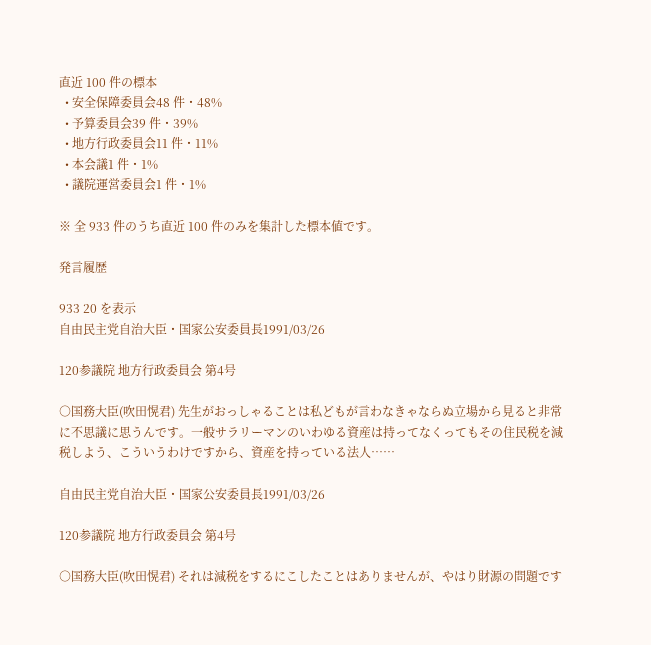直近 100 件の標本
  • 安全保障委員会48 件・48%
  • 予算委員会39 件・39%
  • 地方行政委員会11 件・11%
  • 本会議1 件・1%
  • 議院運営委員会1 件・1%

※ 全 933 件のうち直近 100 件のみを集計した標本値です。

発言履歴

933 20 を表示
自由民主党自治大臣・国家公安委員長1991/03/26

120参議院 地方行政委員会 第4号

○国務大臣(吹田愰君) 先生がおっしゃることは私どもが言わなきゃならぬ立場から見ると非常に不思議に思うんです。一般サラリーマンのいわゆる資産は持ってなくってもその住民税を減税しよう、こういうわけですから、資産を持っている法人……

自由民主党自治大臣・国家公安委員長1991/03/26

120参議院 地方行政委員会 第4号

○国務大臣(吹田愰君) それは減税をするにこしたことはありませんが、やはり財源の問題です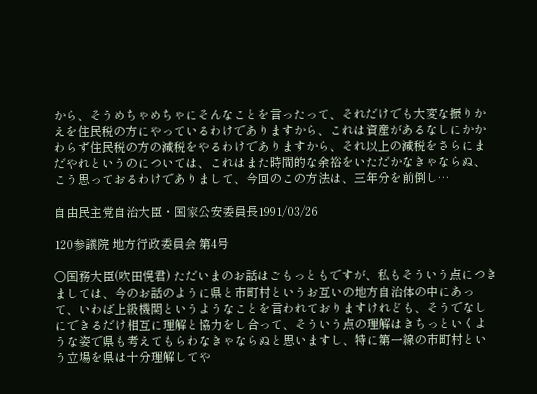から、そうめちゃめちゃにそんなことを言ったって、それだけでも大変な振りかえを住民税の方にやっているわけでありますから、これは資産があるなしにかかわらず住民税の方の減税をやるわけでありますから、それ以上の減税をさらにまだやれというのについては、これはまた時間的な余裕をいただかなきゃならぬ、こう思っておるわけでありまして、今回のこの方法は、三年分を前倒し…

自由民主党自治大臣・国家公安委員長1991/03/26

120参議院 地方行政委員会 第4号

○国務大臣(吹田愰君) ただいまのお話はごもっともですが、私もそういう点につきましては、今のお話のように県と市町村というお互いの地方自治体の中にあって、いわば上級機関というようなことを言われておりますけれども、そうでなしにできるだけ相互に理解と協力をし合って、そういう点の理解はきちっといくような姿で県も考えてもらわなきゃならぬと思いますし、特に第一線の市町村という立場を県は十分理解してや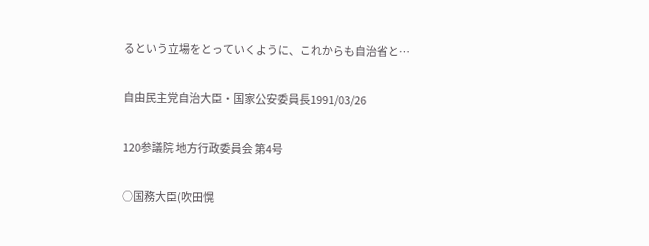るという立場をとっていくように、これからも自治省と…

自由民主党自治大臣・国家公安委員長1991/03/26

120参議院 地方行政委員会 第4号

○国務大臣(吹田愰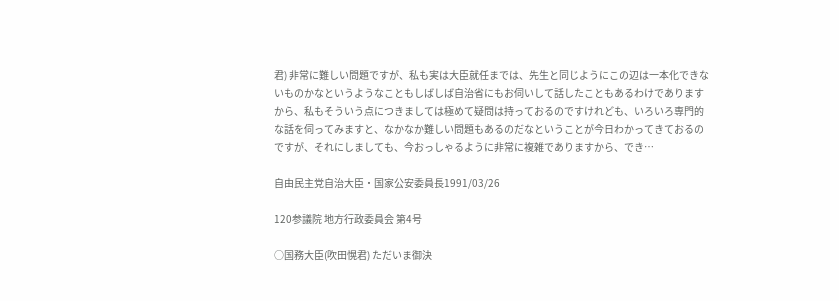君) 非常に難しい問題ですが、私も実は大臣就任までは、先生と同じようにこの辺は一本化できないものかなというようなこともしばしば自治省にもお伺いして話したこともあるわけでありますから、私もそういう点につきましては極めて疑問は持っておるのですけれども、いろいろ専門的な話を伺ってみますと、なかなか難しい問題もあるのだなということが今日わかってきておるのですが、それにしましても、今おっしゃるように非常に複雑でありますから、でき…

自由民主党自治大臣・国家公安委員長1991/03/26

120参議院 地方行政委員会 第4号

○国務大臣(吹田愰君) ただいま御決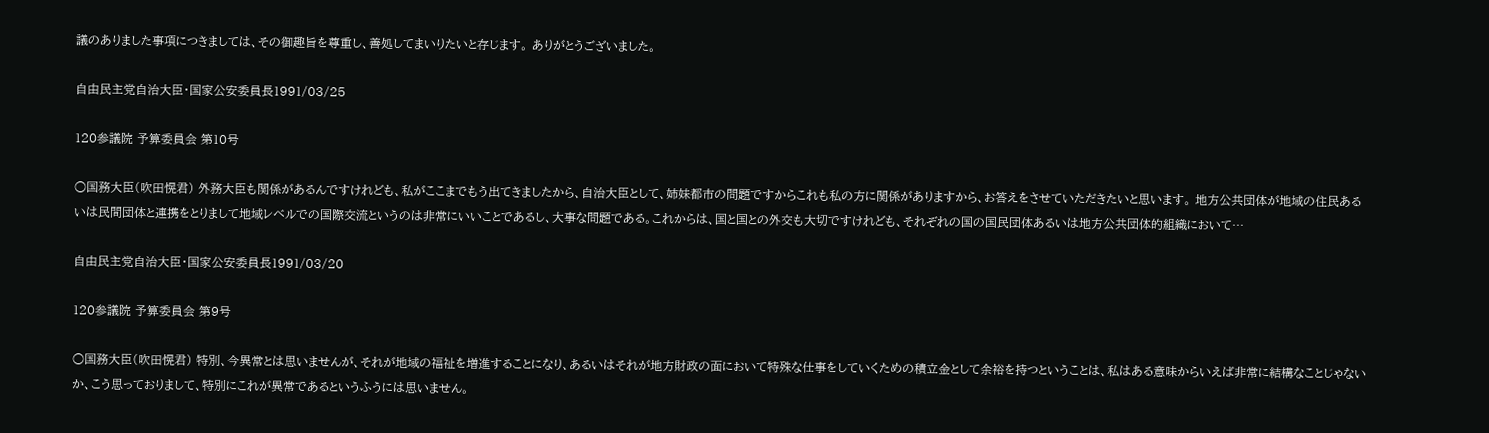議のありました事項につきましては、その御趣旨を尊重し、善処してまいりたいと存じます。 ありがとうございました。

自由民主党自治大臣・国家公安委員長1991/03/25

120参議院 予算委員会 第10号

○国務大臣(吹田愰君) 外務大臣も関係があるんですけれども、私がここまでもう出てきましたから、自治大臣として、姉妹都市の問題ですからこれも私の方に関係がありますから、お答えをさせていただきたいと思います。 地方公共団体が地域の住民あるいは民間団体と連携をとりまして地域レベルでの国際交流というのは非常にいいことであるし、大事な問題である。これからは、国と国との外交も大切ですけれども、それぞれの国の国民団体あるいは地方公共団体的組織において…

自由民主党自治大臣・国家公安委員長1991/03/20

120参議院 予算委員会 第9号

○国務大臣(吹田愰君) 特別、今異常とは思いませんが、それが地域の福祉を増進することになり、あるいはそれが地方財政の面において特殊な仕事をしていくための積立金として余裕を持つということは、私はある意味からいえば非常に結構なことじゃないか、こう思っておりまして、特別にこれが異常であるというふうには思いません。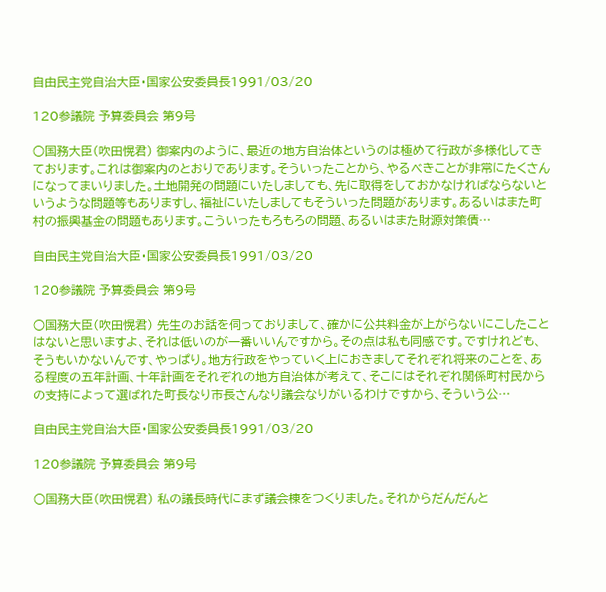自由民主党自治大臣・国家公安委員長1991/03/20

120参議院 予算委員会 第9号

○国務大臣(吹田愰君) 御案内のように、最近の地方自治体というのは極めて行政が多様化してきております。これは御案内のとおりであります。そういったことから、やるべきことが非常にたくさんになってまいりました。土地開発の問題にいたしましても、先に取得をしておかなければならないというような問題等もありますし、福祉にいたしましてもそういった問題があります。あるいはまた町村の振興基金の問題もあります。こういったもろもろの問題、あるいはまた財源対策債…

自由民主党自治大臣・国家公安委員長1991/03/20

120参議院 予算委員会 第9号

○国務大臣(吹田愰君) 先生のお話を伺っておりまして、確かに公共料金が上がらないにこしたことはないと思いますよ、それは低いのが一番いいんですから。その点は私も同感です。ですけれども、そうもいかないんです、やっぱり。地方行政をやっていく上におきましてそれぞれ将来のことを、ある程度の五年計画、十年計画をそれぞれの地方自治体が考えて、そこにはそれぞれ関係町村民からの支持によって選ばれた町長なり市長さんなり議会なりがいるわけですから、そういう公…

自由民主党自治大臣・国家公安委員長1991/03/20

120参議院 予算委員会 第9号

○国務大臣(吹田愰君) 私の議長時代にまず議会棟をつくりました。それからだんだんと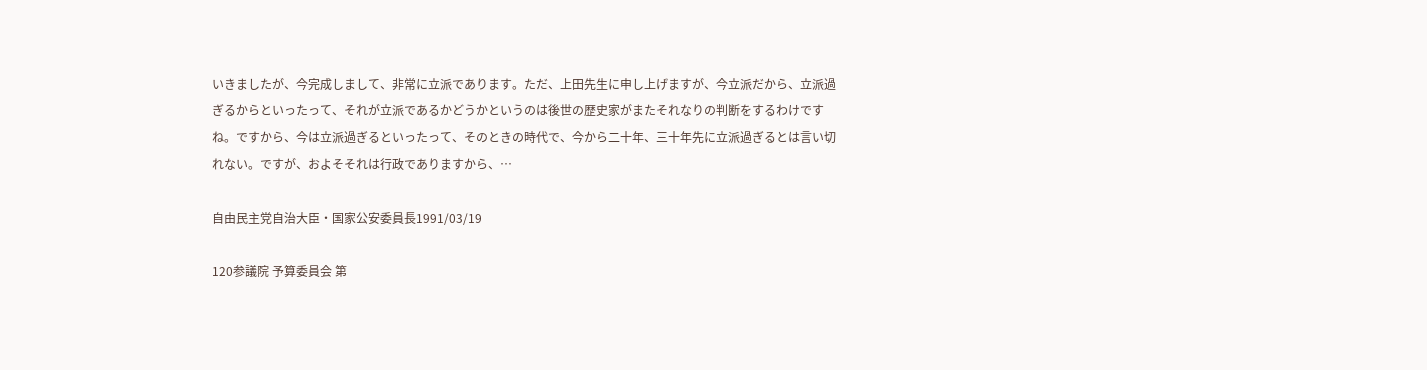いきましたが、今完成しまして、非常に立派であります。ただ、上田先生に申し上げますが、今立派だから、立派過ぎるからといったって、それが立派であるかどうかというのは後世の歴史家がまたそれなりの判断をするわけですね。ですから、今は立派過ぎるといったって、そのときの時代で、今から二十年、三十年先に立派過ぎるとは言い切れない。ですが、およそそれは行政でありますから、…

自由民主党自治大臣・国家公安委員長1991/03/19

120参議院 予算委員会 第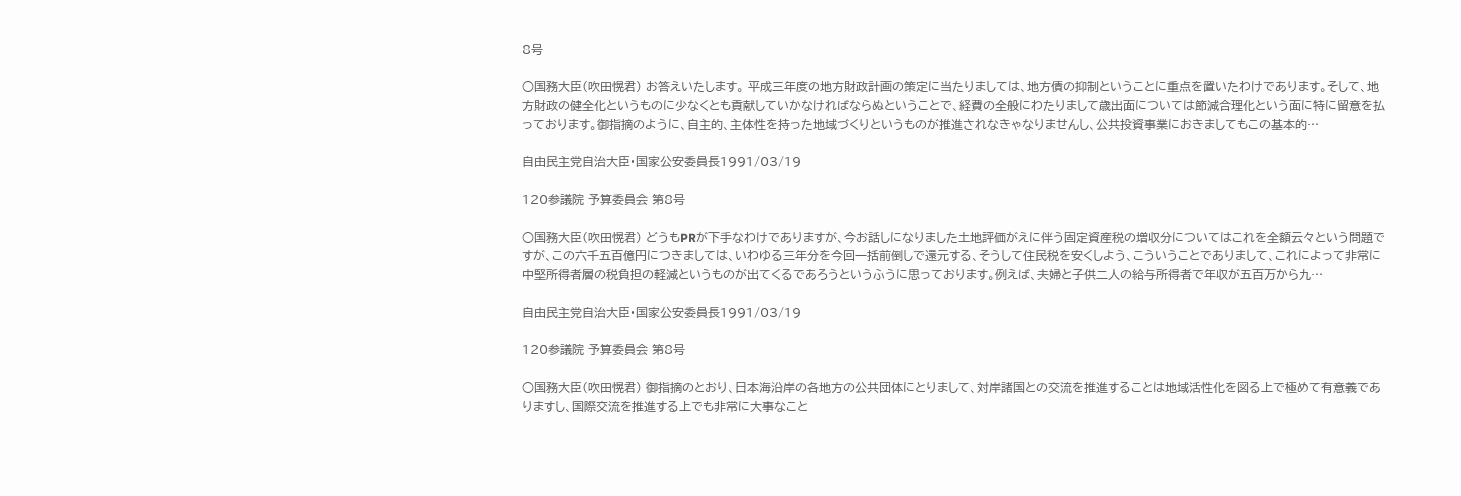8号

○国務大臣(吹田愰君) お答えいたします。 平成三年度の地方財政計画の策定に当たりましては、地方債の抑制ということに重点を置いたわけであります。そして、地方財政の健全化というものに少なくとも貢献していかなければならぬということで、経費の全般にわたりまして歳出面については節減合理化という面に特に留意を払っております。御指摘のように、自主的、主体性を持った地域づくりというものが推進されなきゃなりませんし、公共投資事業におきましてもこの基本的…

自由民主党自治大臣・国家公安委員長1991/03/19

120参議院 予算委員会 第8号

○国務大臣(吹田愰君) どうもPRが下手なわけでありますが、今お話しになりました土地評価がえに伴う固定資産税の増収分についてはこれを全額云々という問題ですが、この六千五百億円につきましては、いわゆる三年分を今回一括前倒しで還元する、そうして住民税を安くしよう、こういうことでありまして、これによって非常に中堅所得者層の税負担の軽減というものが出てくるであろうというふうに思っております。例えば、夫婦と子供二人の給与所得者で年収が五百万から九…

自由民主党自治大臣・国家公安委員長1991/03/19

120参議院 予算委員会 第8号

○国務大臣(吹田愰君) 御指摘のとおり、日本海沿岸の各地方の公共団体にとりまして、対岸諸国との交流を推進することは地域活性化を図る上で極めて有意義でありますし、国際交流を推進する上でも非常に大事なこと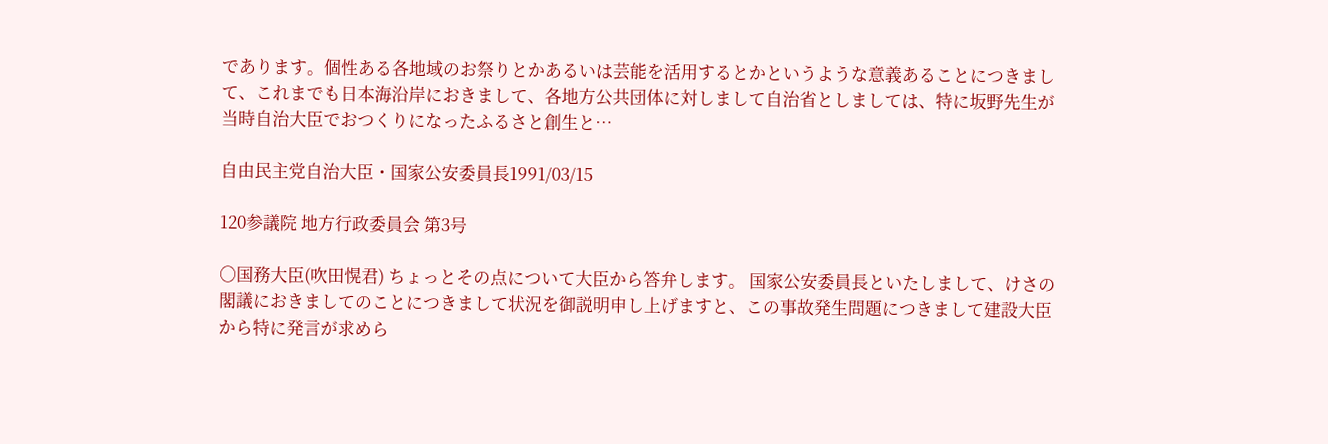であります。個性ある各地域のお祭りとかあるいは芸能を活用するとかというような意義あることにつきまして、これまでも日本海沿岸におきまして、各地方公共団体に対しまして自治省としましては、特に坂野先生が当時自治大臣でおつくりになったふるさと創生と…

自由民主党自治大臣・国家公安委員長1991/03/15

120参議院 地方行政委員会 第3号

○国務大臣(吹田愰君) ちょっとその点について大臣から答弁します。 国家公安委員長といたしまして、けさの閣議におきましてのことにつきまして状況を御説明申し上げますと、この事故発生問題につきまして建設大臣から特に発言が求めら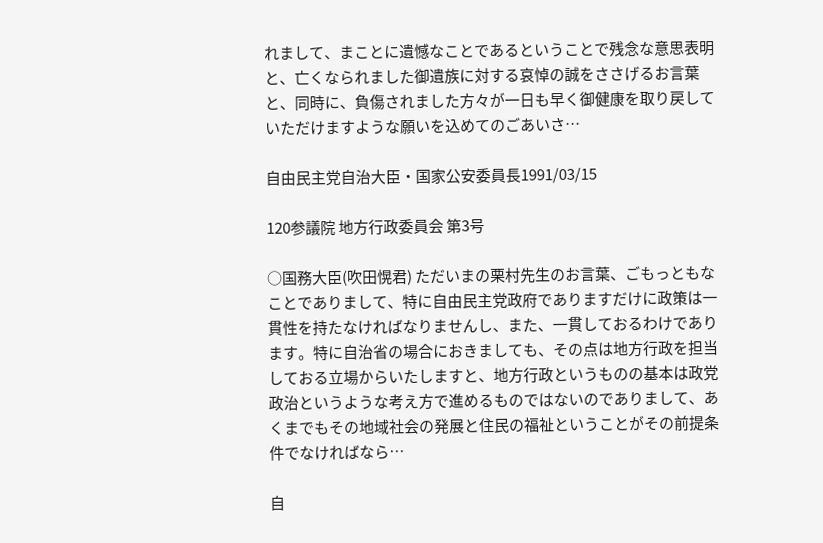れまして、まことに遺憾なことであるということで残念な意思表明と、亡くなられました御遺族に対する哀悼の誠をささげるお言葉と、同時に、負傷されました方々が一日も早く御健康を取り戻していただけますような願いを込めてのごあいさ…

自由民主党自治大臣・国家公安委員長1991/03/15

120参議院 地方行政委員会 第3号

○国務大臣(吹田愰君) ただいまの栗村先生のお言葉、ごもっともなことでありまして、特に自由民主党政府でありますだけに政策は一貫性を持たなければなりませんし、また、一貫しておるわけであります。特に自治省の場合におきましても、その点は地方行政を担当しておる立場からいたしますと、地方行政というものの基本は政党政治というような考え方で進めるものではないのでありまして、あくまでもその地域社会の発展と住民の福祉ということがその前提条件でなければなら…

自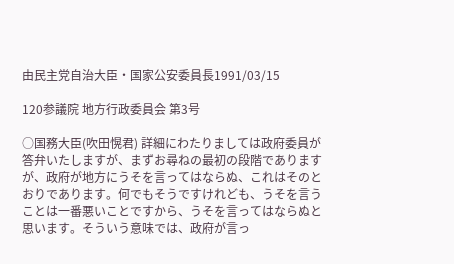由民主党自治大臣・国家公安委員長1991/03/15

120参議院 地方行政委員会 第3号

○国務大臣(吹田愰君) 詳細にわたりましては政府委員が答弁いたしますが、まずお尋ねの最初の段階でありますが、政府が地方にうそを言ってはならぬ、これはそのとおりであります。何でもそうですけれども、うそを言うことは一番悪いことですから、うそを言ってはならぬと思います。そういう意味では、政府が言っ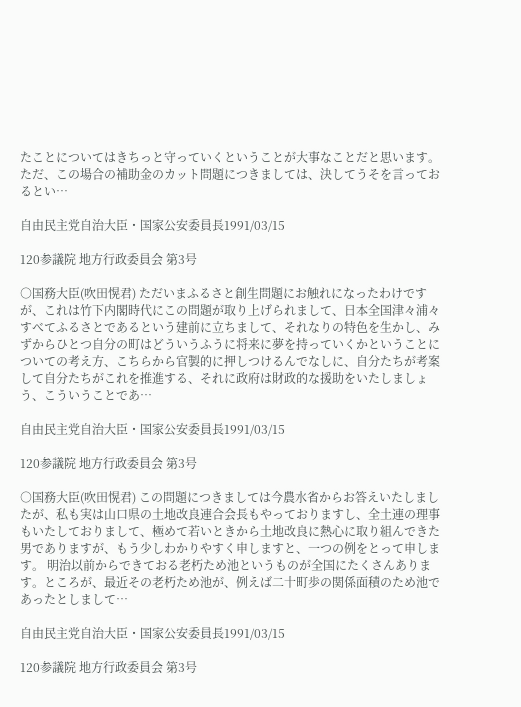たことについてはきちっと守っていくということが大事なことだと思います。 ただ、この場合の補助金のカット問題につきましては、決してうそを言っておるとい…

自由民主党自治大臣・国家公安委員長1991/03/15

120参議院 地方行政委員会 第3号

○国務大臣(吹田愰君) ただいまふるさと創生問題にお触れになったわけですが、これは竹下内閣時代にこの問題が取り上げられまして、日本全国津々浦々すべてふるさとであるという建前に立ちまして、それなりの特色を生かし、みずからひとつ自分の町はどういうふうに将来に夢を持っていくかということについての考え方、こちらから官製的に押しつけるんでなしに、自分たちが考案して自分たちがこれを推進する、それに政府は財政的な援助をいたしましょう、こういうことであ…

自由民主党自治大臣・国家公安委員長1991/03/15

120参議院 地方行政委員会 第3号

○国務大臣(吹田愰君) この問題につきましては今農水省からお答えいたしましたが、私も実は山口県の土地改良連合会長もやっておりますし、全土連の理事もいたしておりまして、極めて若いときから土地改良に熱心に取り組んできた男でありますが、もう少しわかりやすく申しますと、一つの例をとって申します。 明治以前からできておる老朽ため池というものが全国にたくさんあります。ところが、最近その老朽ため池が、例えば二十町歩の関係面積のため池であったとしまして…

自由民主党自治大臣・国家公安委員長1991/03/15

120参議院 地方行政委員会 第3号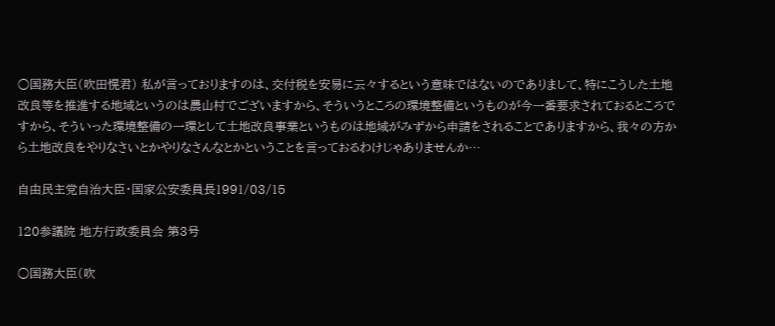○国務大臣(吹田愰君) 私が言っておりますのは、交付税を安易に云々するという意味ではないのでありまして、特にこうした土地改良等を推進する地域というのは農山村でございますから、そういうところの環境整備というものが今一番要求されておるところですから、そういった環境整備の一環として土地改良事業というものは地域がみずから申請をされることでありますから、我々の方から土地改良をやりなさいとかやりなさんなとかということを言っておるわけじゃありませんか…

自由民主党自治大臣・国家公安委員長1991/03/15

120参議院 地方行政委員会 第3号

○国務大臣(吹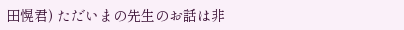田愰君) ただいまの先生のお話は非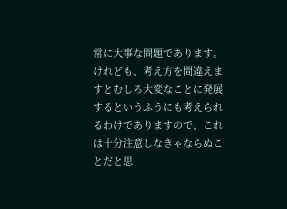常に大事な問題であります。けれども、考え方を間違えますとむしろ大変なことに発展するというふうにも考えられるわけでありますので、これは十分注意しなきゃならぬことだと思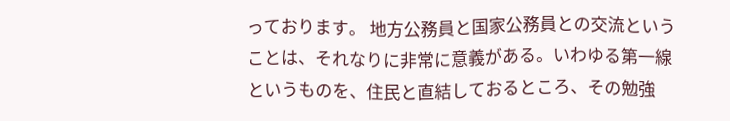っております。 地方公務員と国家公務員との交流ということは、それなりに非常に意義がある。いわゆる第一線というものを、住民と直結しておるところ、その勉強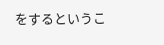をするというこ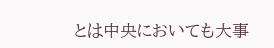とは中央においても大事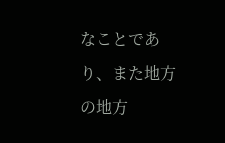なことであり、また地方の地方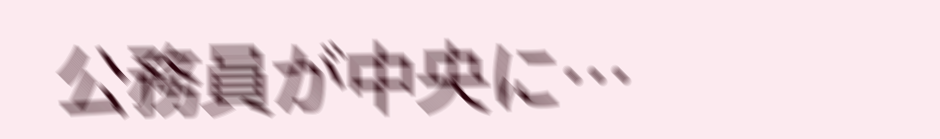公務員が中央に…